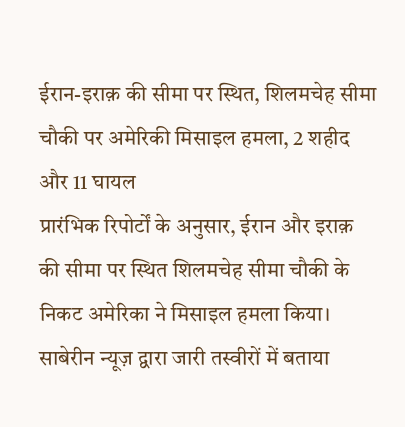ईरान-इराक़ की सीमा पर स्थित, शिलमचेह सीमा चौकी पर अमेरिकी मिसाइल हमला, 2 शहीद और 11 घायल
प्रारंभिक रिपोर्टों के अनुसार, ईरान और इराक़ की सीमा पर स्थित शिलमचेह सीमा चौकी के निकट अमेरिका ने मिसाइल हमला किया। साबेरीन न्यूज़ द्वारा जारी तस्वीरों में बताया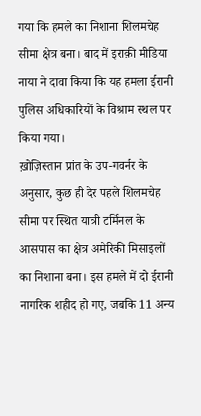गया कि हमले का निशाना शिलमचेह सीमा क्षेत्र बना। बाद में इराक़ी मीडिया नाया ने दावा किया कि यह हमला ईरानी पुलिस अधिकारियों के विश्राम स्थल पर किया गया।
ख़ोज़िस्तान प्रांत के उप-गवर्नर के अनुसार, कुछ ही देर पहले शिलमचेह सीमा पर स्थित यात्री टर्मिनल के आसपास का क्षेत्र अमेरिकी मिसाइलों का निशाना बना। इस हमले में दो ईरानी नागरिक शहीद हो गए, जबकि 11 अन्य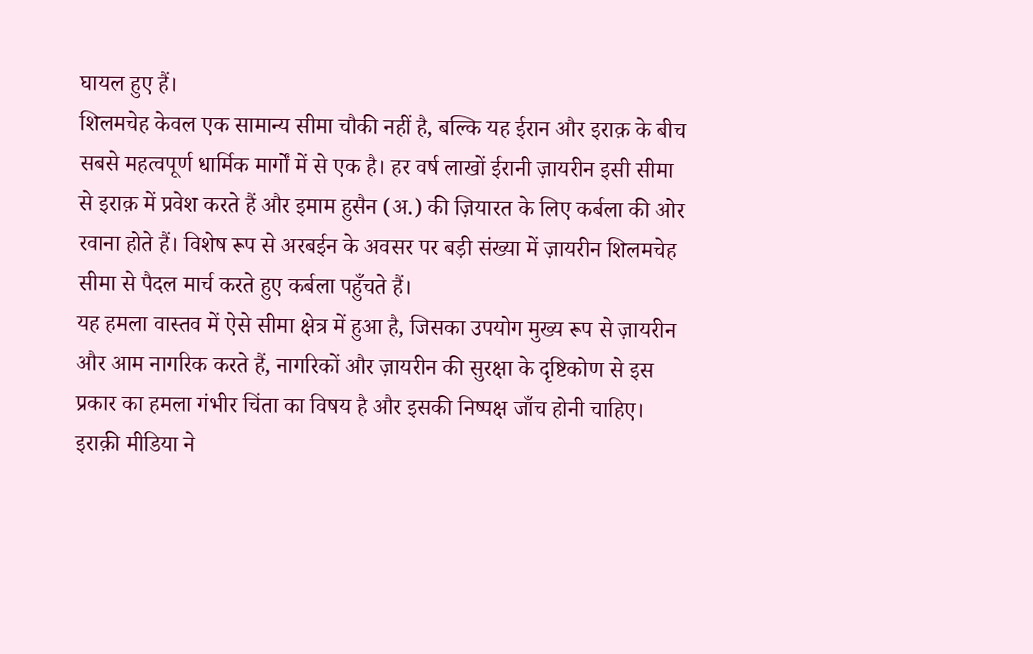घायल हुए हैं।
शिलमचेह केवल एक सामान्य सीमा चौकी नहीं है, बल्कि यह ईरान और इराक़ के बीच सबसे महत्वपूर्ण धार्मिक मार्गों में से एक है। हर वर्ष लाखों ईरानी ज़ायरीन इसी सीमा से इराक़ में प्रवेश करते हैं और इमाम हुसैन (अ.) की ज़ियारत के लिए कर्बला की ओर रवाना होते हैं। विशेष रूप से अरबईन के अवसर पर बड़ी संख्या में ज़ायरीन शिलमचेह सीमा से पैदल मार्च करते हुए कर्बला पहुँचते हैं।
यह हमला वास्तव में ऐसे सीमा क्षेत्र में हुआ है, जिसका उपयोग मुख्य रूप से ज़ायरीन और आम नागरिक करते हैं, नागरिकों और ज़ायरीन की सुरक्षा के दृष्टिकोण से इस प्रकार का हमला गंभीर चिंता का विषय है और इसकी निष्पक्ष जाँच होनी चाहिए।
इराक़ी मीडिया ने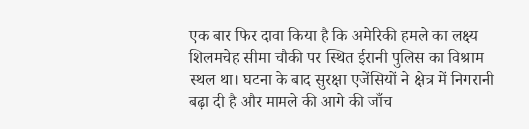एक बार फिर दावा किया है कि अमेरिकी हमले का लक्ष्य शिलमचेह सीमा चौकी पर स्थित ईरानी पुलिस का विश्राम स्थल था। घटना के बाद सुरक्षा एजेंसियों ने क्षेत्र में निगरानी बढ़ा दी है और मामले की आगे की जाँच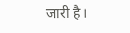जारी है।